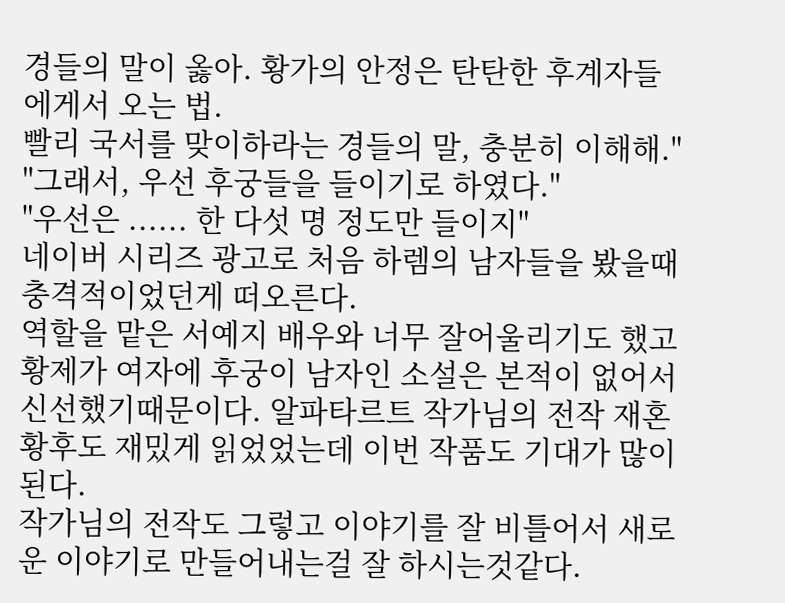경들의 말이 옳아. 황가의 안정은 탄탄한 후계자들에게서 오는 법.
빨리 국서를 맞이하라는 경들의 말, 충분히 이해해."
"그래서, 우선 후궁들을 들이기로 하였다."
"우선은 ...... 한 다섯 명 정도만 들이지"
네이버 시리즈 광고로 처음 하렘의 남자들을 봤을때 충격적이었던게 떠오른다.
역할을 맡은 서예지 배우와 너무 잘어울리기도 했고 황제가 여자에 후궁이 남자인 소설은 본적이 없어서
신선했기때문이다. 알파타르트 작가님의 전작 재혼황후도 재밌게 읽었었는데 이번 작품도 기대가 많이 된다.
작가님의 전작도 그렇고 이야기를 잘 비틀어서 새로운 이야기로 만들어내는걸 잘 하시는것같다.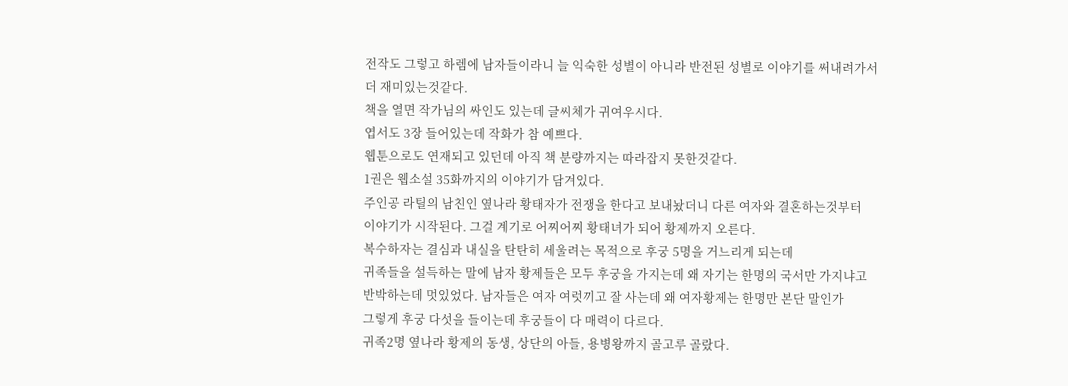전작도 그렇고 하렘에 남자들이라니 늘 익숙한 성별이 아니라 반전된 성별로 이야기를 써내려가서
더 재미있는것같다.
책을 열면 작가님의 싸인도 있는데 글씨체가 귀여우시다.
엽서도 3장 들어있는데 작화가 참 예쁘다.
웹툰으로도 연재되고 있던데 아직 책 분량까지는 따라잡지 못한것같다.
1권은 웹소설 35화까지의 이야기가 담겨있다.
주인공 라틸의 남친인 옆나라 황태자가 전쟁을 한다고 보내놨더니 다른 여자와 결혼하는것부터
이야기가 시작된다. 그걸 계기로 어찌어찌 황태녀가 되어 황제까지 오른다.
복수하자는 결심과 내실을 탄탄히 세울려는 목적으로 후궁 5명을 거느리게 되는데
귀족들을 설득하는 말에 남자 황제들은 모두 후궁을 가지는데 왜 자기는 한명의 국서만 가지냐고
반박하는데 멋있었다. 남자들은 여자 여럿끼고 잘 사는데 왜 여자황제는 한명만 본단 말인가
그렇게 후궁 다섯을 들이는데 후궁들이 다 매력이 다르다.
귀족2명 옆나라 황제의 동생, 상단의 아들, 용병왕까지 골고루 골랐다.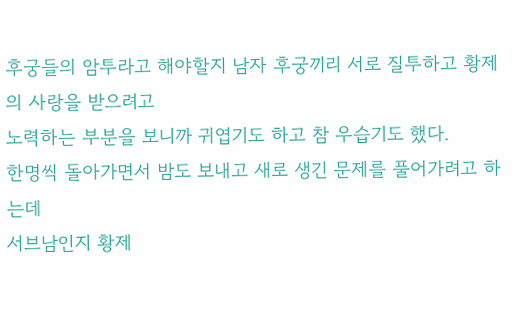후궁들의 암투라고 해야할지 남자 후궁끼리 서로 질투하고 황제의 사랑을 받으려고
노력하는 부분을 보니까 귀엽기도 하고 참 우습기도 했다.
한명씩 돌아가면서 밤도 보내고 새로 생긴 문제를 풀어가려고 하는데
서브남인지 황제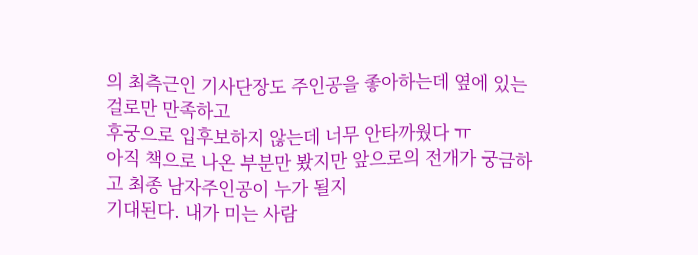의 최측근인 기사단장도 주인공을 좋아하는데 옆에 있는걸로만 만족하고
후궁으로 입후보하지 않는데 너무 안타까웠다 ㅠ
아직 책으로 나온 부분만 봤지만 앞으로의 전개가 궁금하고 최종 남자주인공이 누가 될지
기대된다. 내가 미는 사람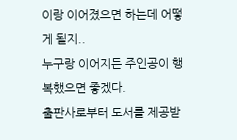이랑 이어졌으면 하는데 어떻게 될지..
누구랑 이어지든 주인공이 행복했으면 좋겠다.
출판사로부터 도서를 제공받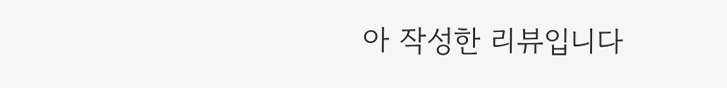아 작성한 리뷰입니다